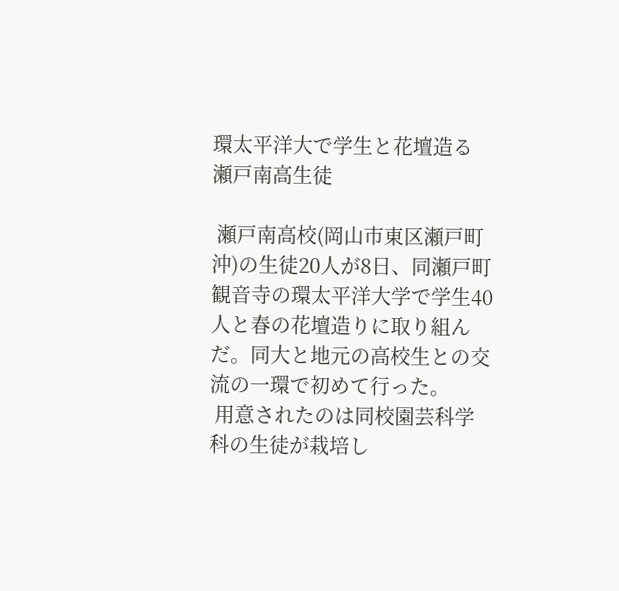環太平洋大で学生と花壇造る
瀬戸南高生徒

 瀬戸南高校(岡山市東区瀬戸町沖)の生徒20人が8日、同瀬戸町観音寺の環太平洋大学で学生40人と春の花壇造りに取り組んだ。同大と地元の高校生との交流の一環で初めて行った。
 用意されたのは同校園芸科学科の生徒が栽培し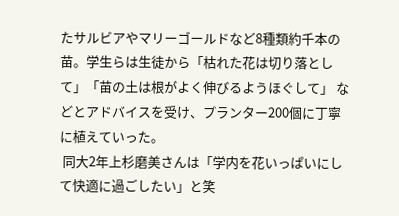たサルビアやマリーゴールドなど8種類約千本の苗。学生らは生徒から「枯れた花は切り落として」「苗の土は根がよく伸びるようほぐして」 などとアドバイスを受け、プランター200個に丁寧に植えていった。
 同大2年上杉磨美さんは「学内を花いっぱいにして快適に過ごしたい」と笑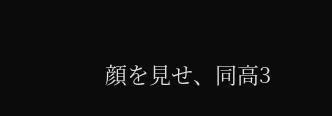顔を見せ、同高3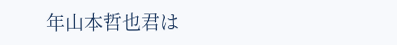年山本哲也君は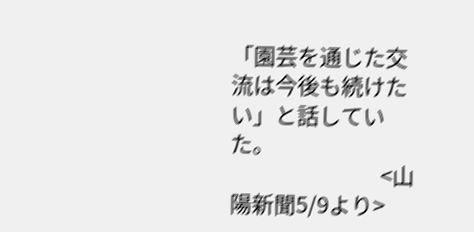「園芸を通じた交流は今後も続けたい」と話していた。
                              <山陽新聞5/9より>